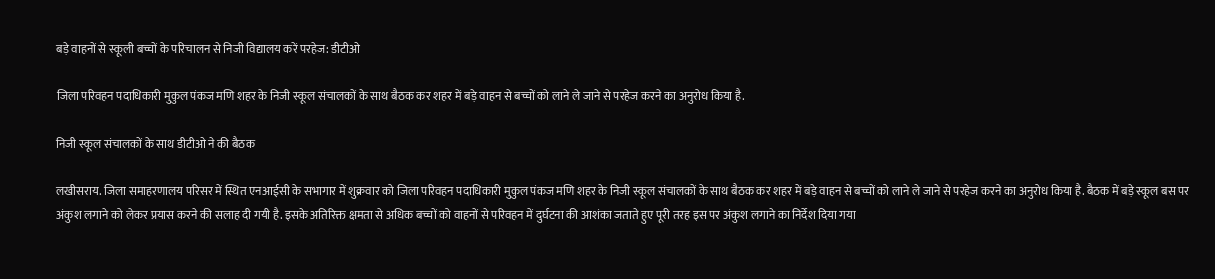बड़े वाहनों से स्कूली बच्चों के परिचालन से निजी विद्यालय करें परहेज: डीटीओ

जिला परिवहन पदाधिकारी मुकुल पंकज मणि शहर के निजी स्कूल संचालकों के साथ बैठक कर शहर में बड़े वाहन से बच्चों को लाने ले जाने से परहेज करने का अनुरोध किया है.

निजी स्कूल संचालकों के साथ डीटीओ ने की बैठक

लखीसराय. जिला समाहरणालय परिसर में स्थित एनआईसी के सभागार में शुक्रवार को जिला परिवहन पदाधिकारी मुकुल पंकज मणि शहर के निजी स्कूल संचालकों के साथ बैठक कर शहर में बड़े वाहन से बच्चों को लाने ले जाने से परहेज करने का अनुरोध किया है. बैठक में बड़े स्कूल बस पर अंकुश लगाने को लेकर प्रयास करने की सलाह दी गयी है. इसके अतिरिक्त क्षमता से अधिक बच्चों को वाहनों से परिवहन में दुर्घटना की आशंका जताते हुए पूरी तरह इस पर अंकुश लगाने का निर्देश दिया गया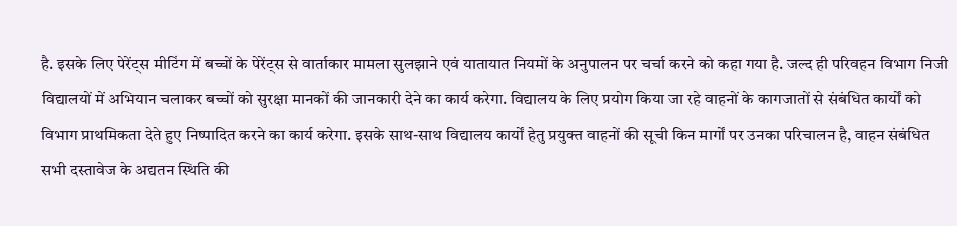है. इसके लिए पेरेंट्स मीटिंग में बच्चों के पेरेंट्स से वार्ताकार मामला सुलझाने एवं यातायात नियमों के अनुपालन पर चर्चा करने को कहा गया है. जल्द ही परिवहन विभाग निजी विद्यालयों में अभियान चलाकर बच्चों को सुरक्षा मानकों की जानकारी देने का कार्य करेगा. विद्यालय के लिए प्रयोग किया जा रहे वाहनों के कागजातों से संबंधित कार्यों को विभाग प्राथमिकता देते हुए निष्पादित करने का कार्य करेगा. इसके साथ-साथ विद्यालय कार्यों हेतु प्रयुक्त वाहनों की सूची किन मार्गों पर उनका परिचालन है, वाहन संबंधित सभी दस्तावेज के अद्यतन स्थिति की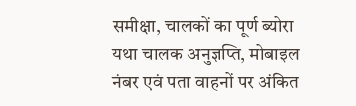समीक्षा, चालकों का पूर्ण ब्योरा यथा चालक अनुज्ञप्ति, मोबाइल नंबर एवं पता वाहनों पर अंकित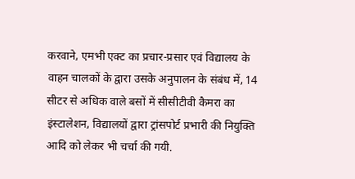करवाने, एमभी एक्ट का प्रचार-प्रसार एवं विद्यालय के वाहन चालकों के द्वारा उसके अनुपालन के संबंध में, 14 सीटर से अधिक वाले बसों में सीसीटीवी कैमरा का इंस्टालेशन, विद्यालयों द्वारा ट्रांसपोर्ट प्रभारी की नियुक्ति आदि को लेकर भी चर्चा की गयी.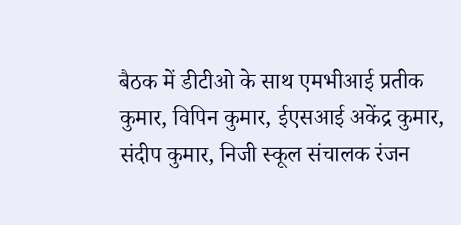बैठक में डीटीओ के साथ एमभीआई प्रतीक कुमार, विपिन कुमार, ईएसआई अकेंद्र कुमार, संदीप कुमार, निजी स्कूल संचालक रंजन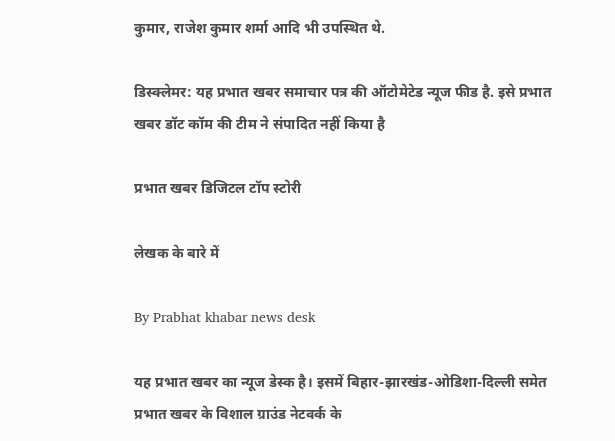कुमार, राजेश कुमार शर्मा आदि भी उपस्थित थे.

डिस्क्लेमर: यह प्रभात खबर समाचार पत्र की ऑटोमेटेड न्यूज फीड है. इसे प्रभात खबर डॉट कॉम की टीम ने संपादित नहीं किया है

प्रभात खबर डिजिटल टॉप स्टोरी

लेखक के बारे में

By Prabhat khabar news desk

यह प्रभात खबर का न्यूज डेस्क है। इसमें बिहार-झारखंड-ओडिशा-दिल्‍ली समेत प्रभात खबर के विशाल ग्राउंड नेटवर्क के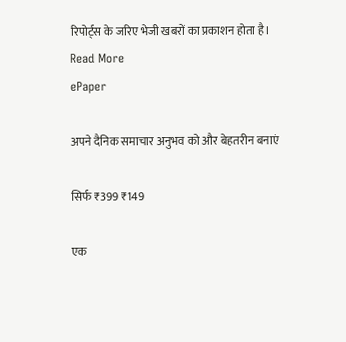रिपोर्ट्स के जरिए भेजी खबरों का प्रकाशन होता है।
Read More
ePaper

अपने दैनिक समाचार अनुभव को और बेहतरीन बनाएं

सिर्फ ₹399 ₹149

एक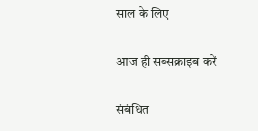साल के लिए

आज ही सब्सक्राइब करें

संबंधित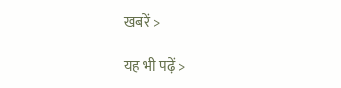खबरें >

यह भी पढ़ें >